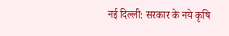नई दिल्ली: सरकार के नये कृषि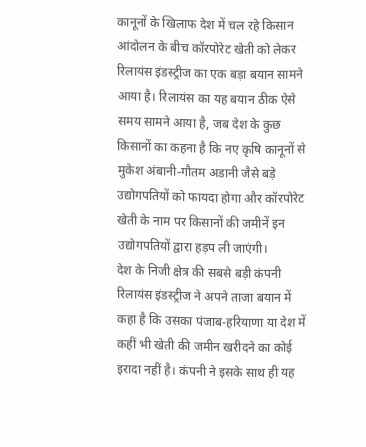कानूनों के खिलाफ देश में चल रहे किसान आंदोलन के बीच कॉरपोरेट खेती को लेकर रिलायंस इंडस्ट्रीज का एक बड़ा बयान सामने आया है। रिलायंस का यह बयान ठीक ऐसे समय सामने आया है, जब देश के कुछ किसानों का कहना है कि नए कृषि कानूनों से मुकेश अंबानी-गौतम अडानी जैसे बड़े उद्योगपतियों को फायदा होगा और कॉरपोरेट खेती के नाम पर किसानों की जमीनें इन उद्योगपतियों द्वारा हड़प ली जाएंगी।
देश के निजी क्षेत्र की सबसे बड़ी कंपनी रिलायंस इंडस्ट्रीज ने अपने ताजा बयान में कहा है कि उसका पंजाब-हरियाणा या देश में कहीं भी खेती की जमीन खरीदने का कोई इरादा नहीं है। कंपनी ने इसके साथ ही यह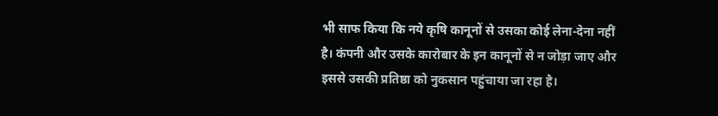भी साफ किया कि नये कृषि कानूनों से उसका कोई लेना-देना नहीं है। कंपनी और उसके कारोबार के इन कानूनों से न जोड़ा जाए और इससे उसकी प्रतिष्ठा को नुकसान पहुंचाया जा रहा है।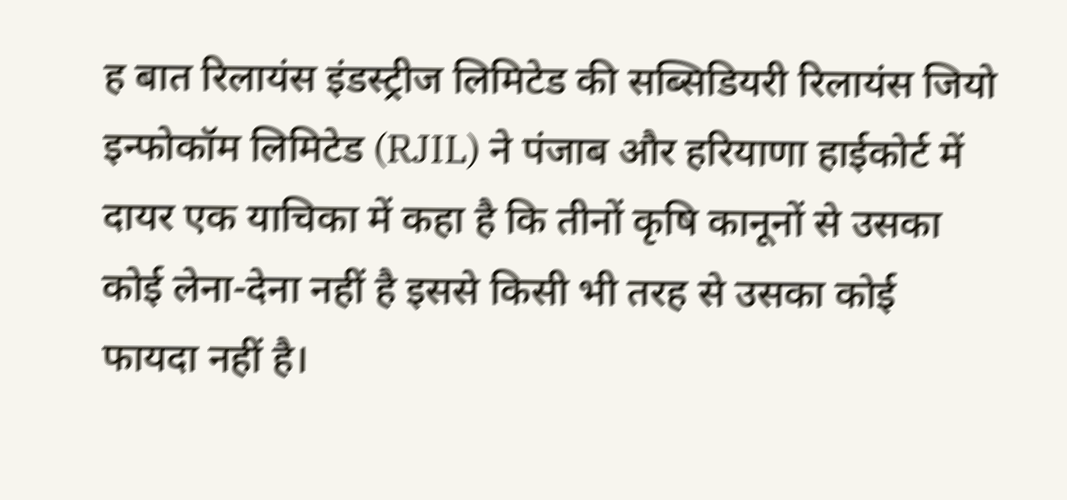ह बात रिलायंस इंडस्ट्रीज लिमिटेड की सब्सिडियरी रिलायंस जियो इन्फोकॉम लिमिटेड (RJIL) ने पंजाब और हरियाणा हाईकोर्ट में दायर एक याचिका में कहा है कि तीनों कृषि कानूनों से उसका कोई लेना-देना नहीं है इससे किसी भी तरह से उसका कोई फायदा नहीं है।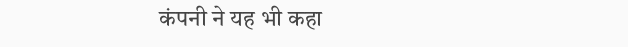कंपनी ने यह भी कहा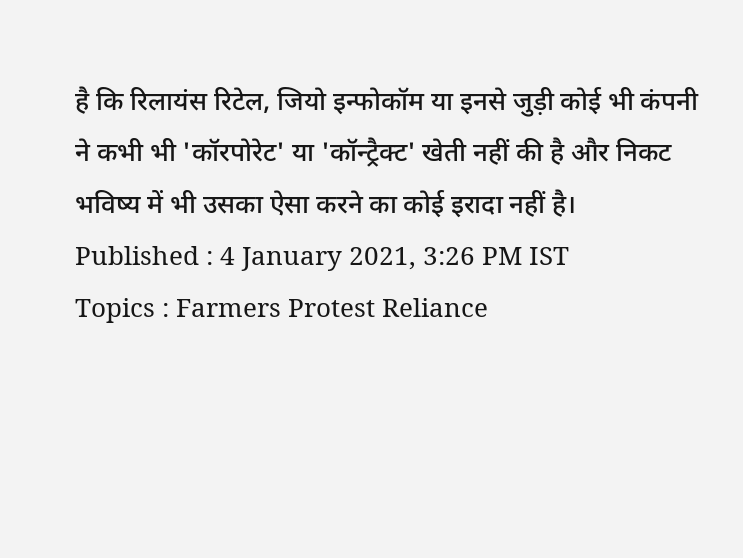है कि रिलायंस रिटेल, जियो इन्फोकॉम या इनसे जुड़ी कोई भी कंपनी ने कभी भी 'कॉरपोरेट' या 'कॉन्ट्रैक्ट' खेती नहीं की है और निकट भविष्य में भी उसका ऐसा करने का कोई इरादा नहीं है।
Published : 4 January 2021, 3:26 PM IST
Topics : Farmers Protest Reliance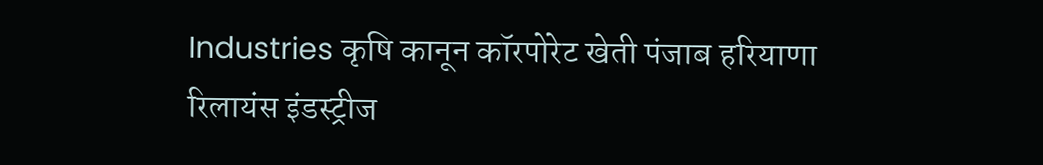Industries कृषि कानून कॉरपोरेट खेती पंजाब हरियाणा रिलायंस इंडस्ट्रीज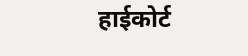हाईकोर्ट